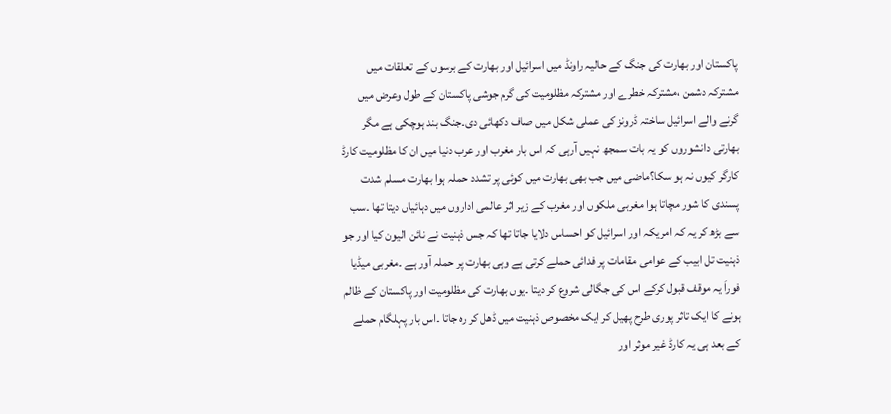پاکستان اور بھارت کی جنگ کے حالیہ راونڈ میں اسرائیل اور بھارت کے برسوں کے تعلقات میں مشترکہ دشمن ،مشترکہ خطرے اور مشترکہ مظلومیت کی گرم جوشی پاکستان کے طول وعرض میں گرنے والے اسرائیل ساختہ ڈرونز کی عملی شکل میں صاف دکھائی دی۔جنگ بند ہوچکی ہے مگر بھارتی دانشوروں کو یہ بات سمجھ نہیں آرہی کہ اس بار مغرب اور عرب دنیا میں ان کا مظلومیت کارڈ کارگر کیوں نہ ہو سکا؟ماضی میں جب بھی بھارت میں کوئی پر تشدد حملہ ہوا بھارت مسلم شدت پسندی کا شور مچاتا ہوا مغربی ملکوں اور مغرب کے زیر اثر عالمی اداروں میں دہائیاں دیتا تھا ۔سب سے بڑھ کر یہ کہ امریکہ اور اسرائیل کو احساس دلایا جاتا تھا کہ جس ذہنیت نے نائن الیون کیا اور جو ذہنیت تل ابیب کے عوامی مقامات پر فدائی حملے کرتی ہے وہی بھارت پر حملہ آور ہے ۔مغربی میڈیا فوراَ یہ موقف قبول کرکے اس کی جگالی شروع کر دیتا ۔یوں بھارت کی مظلومیت اور پاکستان کے ظالم ہونے کا ایک تاثر پوری طرح پھیل کر ایک مخصوص ذہنیت میں ڈھل کر رہ جاتا ۔اس بار پہلگام حملے کے بعد ہی یہ کارڈ غیر موثر اور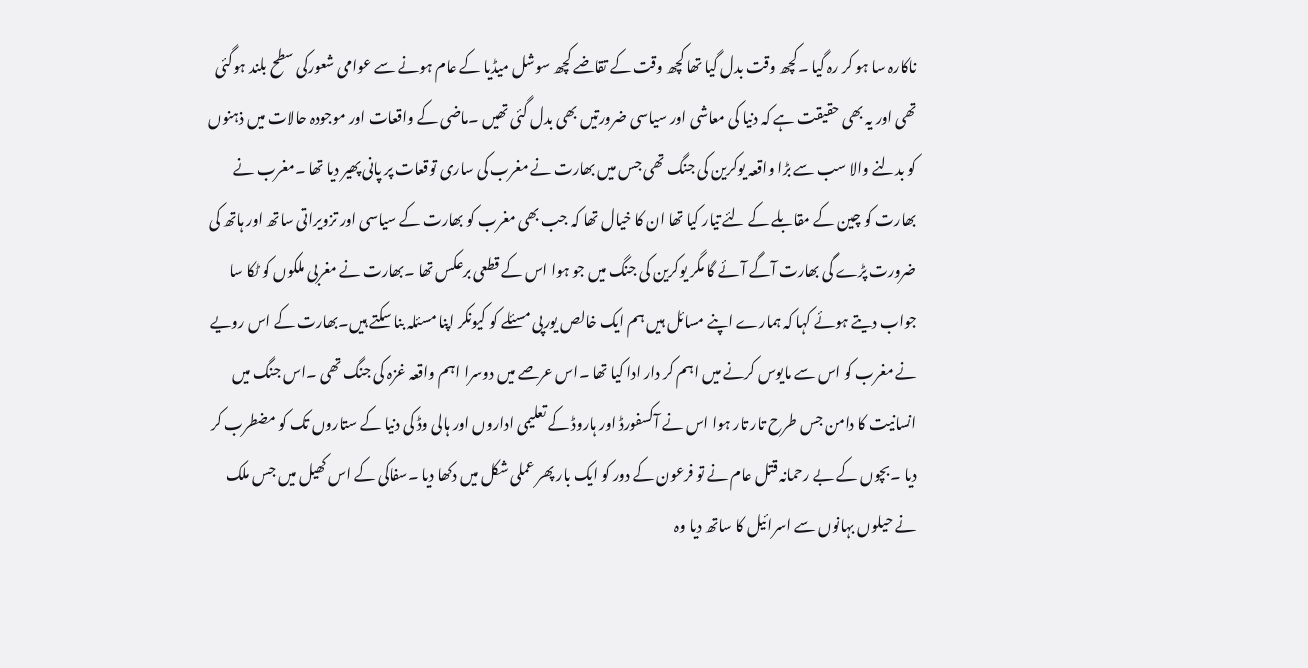ناکارہ سا ہو کر رہ گیا ۔کچھ وقت بدل گیا تھا کچھ وقت کے تقاضے کچھ سوشل میڈیا کے عام ہونے سے عوامی شعورکی سطح بلند ہوگئی تھی اور یہ بھی حقیقت ہے کہ دنیا کی معاشی اور سیاسی ضرورتیں بھی بدل گئی تھیں ۔ماضی کے واقعات اور موجودہ حالات میں ذہنوں کو بدلنے والا سب سے بڑا واقعہ یوکرین کی جنگ تھی جس میں بھارت نے مغرب کی ساری توقعات پر پانی پھیر دیا تھا ۔مغرب نے بھارت کو چین کے مقابلے کے لئے تیار کیا تھا ان کا خیال تھا کہ جب بھی مغرب کو بھارت کے سیاسی اور تزویراتی ساتھ اور ہاتھ کی ضرورت پڑے گی بھارت آگے آئے گا مگر یوکرین کی جنگ میں جو ہوا اس کے قطعی برعکس تھا ۔بھارت نے مغربی ملکوں کو ٹکا سا جواب دیتے ہوئے کہا کہ ہمارے اپنے مسائل ہیں ہم ایک خالص یورپی مسئلے کو کیونکر اپنا مسئلہ بنا سکتے ہیں۔بھارت کے اس رویے نے مغرب کو اس سے مایوس کرنے میں اہم کر دار ادا کیا تھا ۔اس عرصے میں دوسرا اہم واقعہ غزہ کی جنگ تھی ۔اس جنگ میں انسانیت کا دامن جس طرح تار تار ہوا اس نے آکسفورڈ اور ہاروڈ کے تعلیمی اداروں اور ہالی وڈ کی دنیا کے ستاروں تک کو مضطرب کر دیا ۔بچوں کے بے رحمانہ قتل عام نے تو فرعون کے دور کو ایک بار پھر عملی شکل میں دکھا دیا ۔سفاکی کے اس کھیل میں جس ملک نے حیلوں بہانوں سے اسرائیل کا ساتھ دیا وہ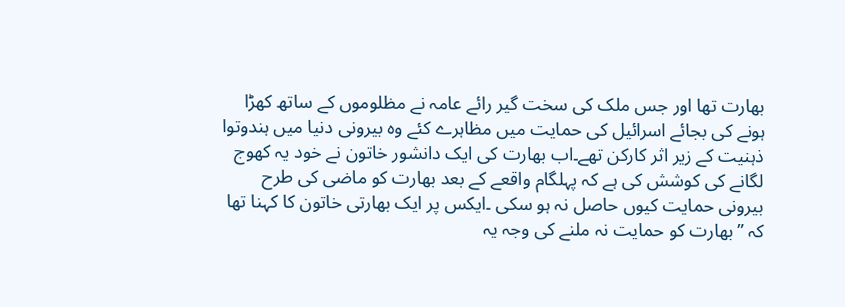بھارت تھا اور جس ملک کی سخت گیر رائے عامہ نے مظلوموں کے ساتھ کھڑا ہونے کی بجائے اسرائیل کی حمایت میں مظاہرے کئے وہ بیرونی دنیا میں ہندوتوا ذہنیت کے زیر اثر کارکن تھے۔اب بھارت کی ایک دانشور خاتون نے خود یہ کھوج لگانے کی کوشش کی ہے کہ پہلگام واقعے کے بعد بھارت کو ماضی کی طرح بیرونی حمایت کیوں حاصل نہ ہو سکی ۔ایکس پر ایک بھارتی خاتون کا کہنا تھا کہ ”بھارت کو حمایت نہ ملنے کی وجہ یہ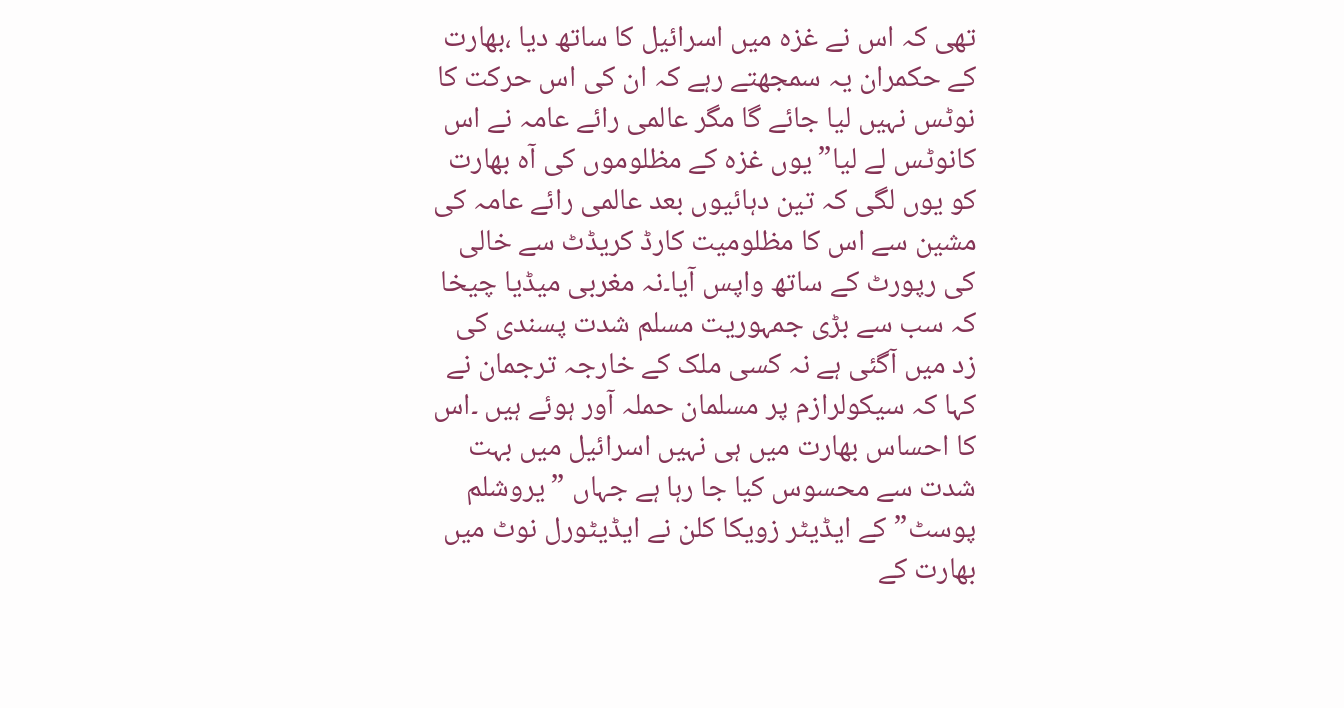تھی کہ اس نے غزہ میں اسرائیل کا ساتھ دیا ،بھارت کے حکمران یہ سمجھتے رہے کہ ان کی اس حرکت کا نوٹس نہیں لیا جائے گا مگر عالمی رائے عامہ نے اس کانوٹس لے لیا”یوں غزہ کے مظلوموں کی آہ بھارت کو یوں لگی کہ تین دہائیوں بعد عالمی رائے عامہ کی مشین سے اس کا مظلومیت کارڈ کریڈٹ سے خالی کی رپورٹ کے ساتھ واپس آیا۔نہ مغربی میڈیا چیخا کہ سب سے بڑی جمہوریت مسلم شدت پسندی کی زد میں آگئی ہے نہ کسی ملک کے خارجہ ترجمان نے کہا کہ سیکولرازم پر مسلمان حملہ آور ہوئے ہیں ۔اس کا احساس بھارت میں ہی نہیں اسرائیل میں بہت شدت سے محسوس کیا جا رہا ہے جہاں ”یروشلم پوسٹ” کے ایڈیٹر زویکا کلن نے ایڈیٹورل نوٹ میں بھارت کے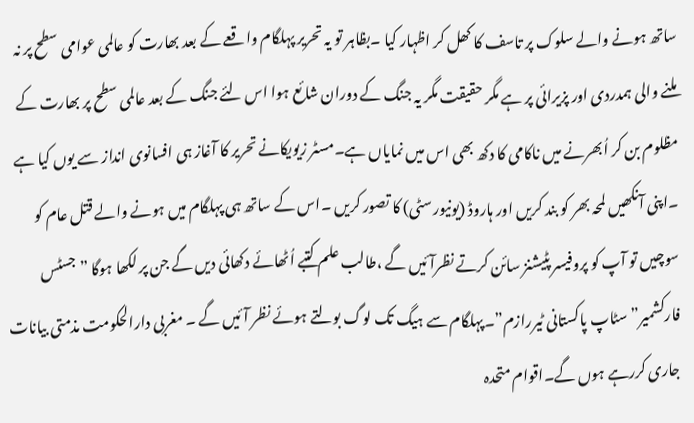ساتھ ہونے والے سلوک پر تاسف کا کھل کر اظہار کیا ۔بظاہر تو یہ تحریر پہلگام واقعے کے بعد بھارت کو عالمی عوامی سطح پر نہ ملنے والی ہمدردی اور پزیرائی پر ہے مگر حقیقت مگر یہ جنگ کے دوران شائع ہوا اس لئے جنگ کے بعد عالمی سطح پر بھارت کے مظلوم بن کر اُبھرنے میں ناکامی کا دکھ بھی اس میں نمایاں ہے۔مسٹر زیویکانے تحریر کا آغاز ہی افسانوی انداز سے یوں کیا ہے ۔اپنی آنکھیں لمحہ بھر کو بند کریں اور ہاروڈ (یونیورسٹی) کا تصور کریں ۔اس کے ساتھ ہی پہلگام میں ہونے والے قتل عام کو سوچیں تو آپ کو پروفیسر پٹیشنز سائن کرتے نظرآئیں گے ،طالب علم کتبے اُٹھائے دکھائی دیں گے جن پر لکھا ہوگا ”جسٹس فارکشمیر” سٹاپ پاکستانی ٹیررازم”۔پہلگام سے ہیگ تک لوگ بولتے ہوئے نظر آئیں گے ۔ مغربی دارالحکومت مذمتی بیانات جاری کررہے ہوں گے۔اقوام متحدہ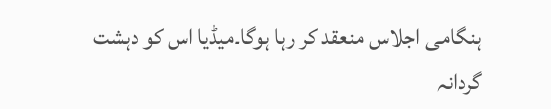ہنگامی اجلاس منعقد کر رہا ہوگا۔میڈیا اس کو دہشت گردانہ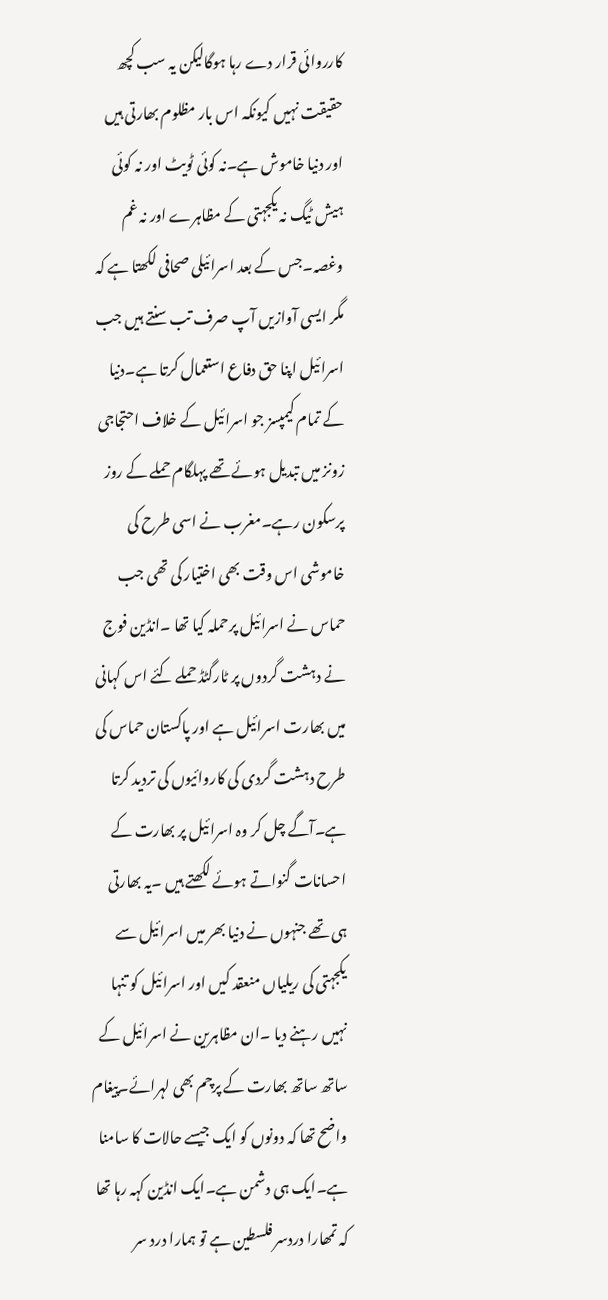کارروائی قرار دے رہا ہوگالیکن یہ سب کچھ حقیقت نہیں کیونکہ اس بار مظلوم بھارتی ہیں اور دنیا خاموش ہے۔نہ کوئی ٹویٹ اور نہ کوئی ہیش ٹیگ نہ یکجہتی کے مظاہرے اور نہ غم وغصہ۔جس کے بعد اسرائیلی صحافی لکھتا ہے کہ مگر ایسی آوازیں آپ صرف تب سنتے ہیں جب اسرائیل اپنا حق دفاع استعمال کرتا ہے۔دنیا کے تمام کیمپسز جو اسرائیل کے خلاف احتجاجی زونز میں تبدیل ہوئے تھے پہلگام حملے کے روز پرسکون رہے۔مغرب نے اسی طرح کی خاموشی اس وقت بھی اختیار کی تھی جب حماس نے اسرائیل پرحملہ کیا تھا ۔انڈین فوج نے دہشت گردوں پر ٹارگٹڈ حملے کئے اس کہانی میں بھارت اسرائیل ہے اور پاکستان حماس کی طرح دہشت گردی کی کاروائیوں کی تردید کرتا ہے۔آگے چل کر وہ اسرائیل پر بھارت کے احسانات گنواتے ہوئے لکھتے ہیں ۔یہ بھارتی ہی تھے جنہوں نے دنیا بھر میں اسرائیل سے یکجہتی کی ریلیاں منعقد کیں اور اسرائیل کو تنہا نہیں رہنے دیا ۔ان مظاہرین نے اسرائیل کے ساتھ ساتھ بھارت کے پرچم بھی لہرائے۔پیغام واضح تھا کہ دونوں کو ایک جیسے حالات کا سامنا ہے۔ایک ہی دشمن ہے۔ایک انڈین کہہ رہا تھا کہ تمھارا دردسر فلسطین ہے تو ہمارا درد سر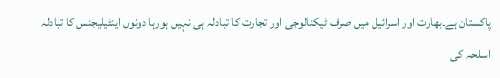پاکستان ہے۔بھارت اور اسرائیل میں صرف ٹیکنالوجی اور تجارت کا تبادلہ ہی نہیں ہورہا دونوں اینٹیلیجنس کا تبادلہ اسلحہ کی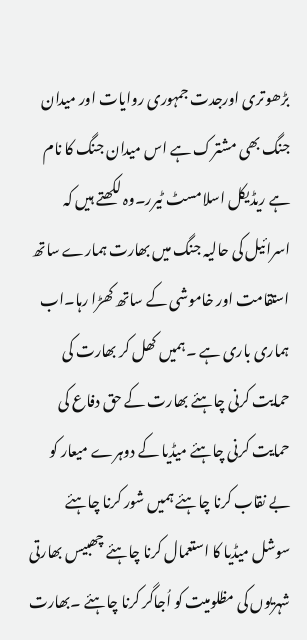بڑھوتری اورجدت جمہوری روایات اور میدان جنگ بھی مشترک ہے اس میدان جنگ کا نام ہے ریڈیکل اسلامسٹ ٹیرر۔وہ لکھتے ہیں کہ اسرائیل کی حالیہ جنگ میں بھارت ہمارے ساتھ استقامت اور خاموشی کے ساتھ کھڑا رہا۔اب ہماری باری ہے ۔ہمیں کھل کر بھارت کی حمایت کرنی چاہئے بھارت کے حق دفاع کی حمایت کرنی چاہئے میڈیا کے دوہرے میعار کو بے نقاب کرنا چاہئے ہمیں شور کرنا چاہئے سوشل میڈیا کا استعمال کرنا چاہئے چھبیس بھارتی شہریوں کی مظلومیت کو اُجاگر کرنا چاہئے ۔بھارت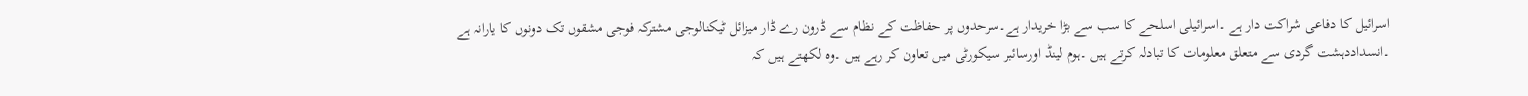اسرائیل کا دفاعی شراکت دار ہے ۔اسرائیلی اسلحے کا سب سے بڑا خریدار ہے۔سرحدوں پر حفاظت کے نظام سے ڈرون رے ڈار میزائل ٹیکنالوجی مشترکہ فوجی مشقوں تک دونوں کا یارانہ ہے ۔انسداددہشت گردی سے متعلق معلومات کا تبادلہ کرتے ہیں ۔ہوم لینڈ اورسائبر سیکورٹی میں تعاون کر رہے ہیں ۔وہ لکھتے ہیں کہ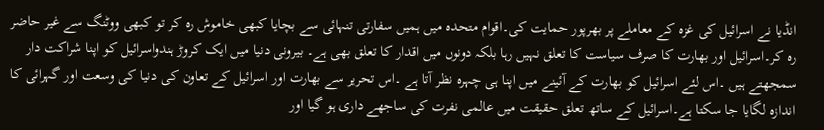انڈیا نے اسرائیل کی غزہ کے معاملے پر بھرپور حمایت کی۔اقوام متحدہ میں ہمیں سفارتی تنہائی سے بچایا کبھی خاموش رہ کر تو کبھی ووٹنگ سے غیر حاضر رہ کر۔اسرائیل اور بھارت کا صرف سیاست کا تعلق نہیں رہا بلکہ دونوں میں اقدار کا تعلق بھی ہے۔ بیرونی دنیا میں ایک کروڑ ہندواسرائیل کو اپنا شراکت دار سمجھتے ہیں ۔اس لئے اسرائیل کو بھارت کے آئینے میں اپنا ہی چہرہ نظر آتا ہے ۔اس تحریر سے بھارت اور اسرائیل کے تعاون کی دنیا کی وسعت اور گہرائی کا اندازہ لگایا جا سکتا ہے۔اسرائیل کے ساتھ تعلق حقیقت میں عالمی نفرت کی ساجھے داری ہو گیا اور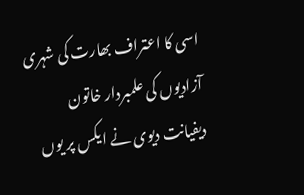اسی کا اعتراف بھارت کی شہری آزادیوں کی علمبردار خاتون دیفیانت دیوی نے ایکس پر یوں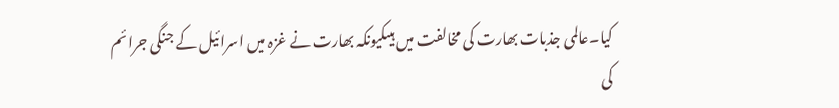کیا۔عالمی جذبات بھارت کی مخالفت میں ہیںکیونکہ بھارت نے غزہ میں اسرائیل کے جنگی جرائم کی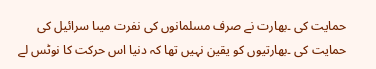حمایت کی ۔بھارت نے صرف مسلمانوں کی نفرت میںا سرائیل کی حمایت کی ۔بھارتیوں کو یقین نہیں تھا کہ دنیا اس حرکت کا نوٹس لے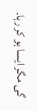گی مگر ایسا ہو کر رہا۔